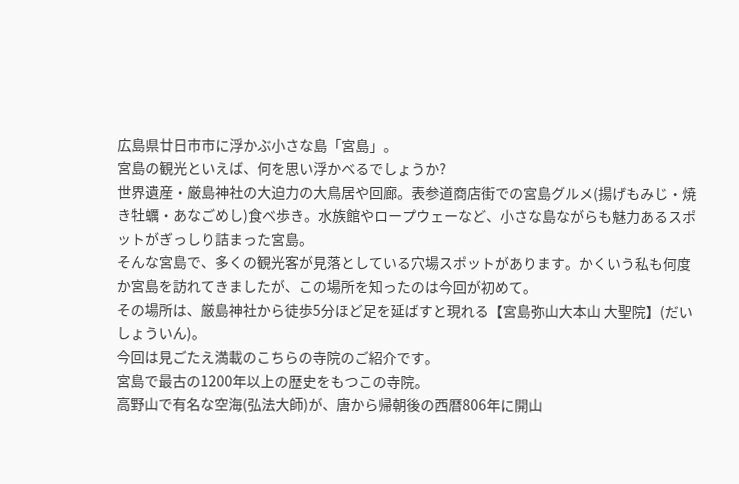広島県廿日市市に浮かぶ小さな島「宮島」。
宮島の観光といえば、何を思い浮かべるでしょうか?
世界遺産・厳島神社の大迫力の大鳥居や回廊。表参道商店街での宮島グルメ(揚げもみじ・焼き牡蠣・あなごめし)食べ歩き。水族館やロープウェーなど、小さな島ながらも魅力あるスポットがぎっしり詰まった宮島。
そんな宮島で、多くの観光客が見落としている穴場スポットがあります。かくいう私も何度か宮島を訪れてきましたが、この場所を知ったのは今回が初めて。
その場所は、厳島神社から徒歩5分ほど足を延ばすと現れる【宮島弥山大本山 大聖院】(だいしょういん)。
今回は見ごたえ満載のこちらの寺院のご紹介です。
宮島で最古の1200年以上の歴史をもつこの寺院。
高野山で有名な空海(弘法大師)が、唐から帰朝後の西暦806年に開山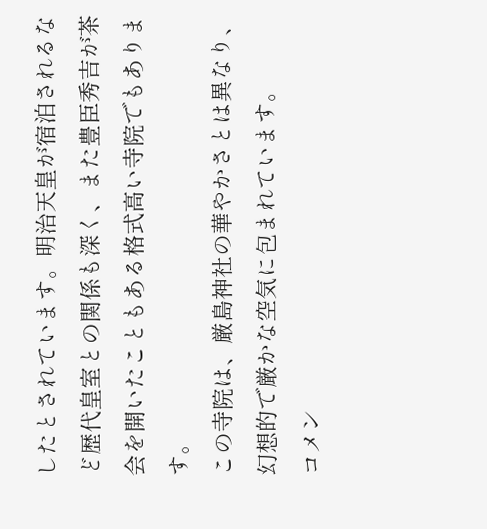したとされています。明治天皇が宿泊されるなど歴代皇室との関係も深く、また豊臣秀吉が茶会を開いたこともある格式高い寺院でもあります。
この寺院は、厳島神社の華やかさとは異なり、幻想的で厳かな空気に包まれています。
コメン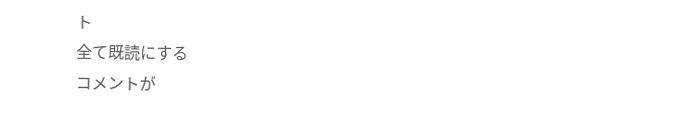ト
全て既読にする
コメントが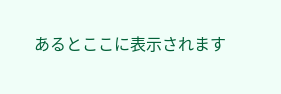あるとここに表示されます